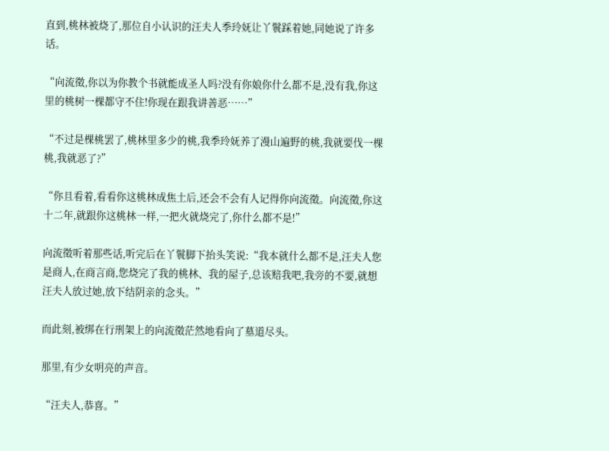直到,桃林被烧了,那位自小认识的汪夫人季玲妩让丫鬟踩着她,同她说了许多话。

“向流徵,你以为你教个书就能成圣人吗?没有你娘你什么都不是,没有我,你这里的桃树一棵都守不住!你现在跟我讲善恶……”

“不过是棵桃罢了,桃林里多少的桃,我季玲妩养了漫山遍野的桃,我就要伐一棵桃,我就恶了?”

“你且看着,看看你这桃林成焦土后,还会不会有人记得你向流徵。向流徵,你这十二年,就跟你这桃林一样,一把火就烧完了,你什么都不是!”

向流徵听着那些话,听完后在丫鬟脚下抬头笑说:“我本就什么都不是,汪夫人您是商人,在商言商,您烧完了我的桃林、我的屋子,总该赔我吧,我旁的不要,就想汪夫人放过她,放下结阴亲的念头。”

而此刻,被绑在行刑架上的向流徵茫然地看向了墓道尽头。

那里,有少女明亮的声音。

“汪夫人,恭喜。”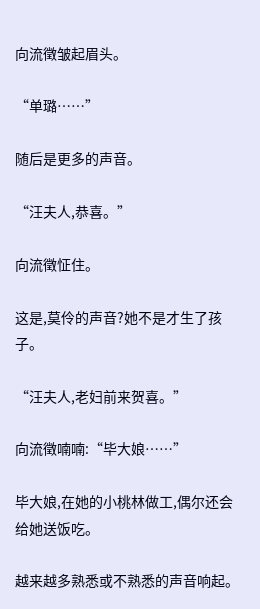向流徵皱起眉头。

“单璐……”

随后是更多的声音。

“汪夫人,恭喜。”

向流徵怔住。

这是,莫伶的声音?她不是才生了孩子。

“汪夫人,老妇前来贺喜。”

向流徵喃喃:“毕大娘……”

毕大娘,在她的小桃林做工,偶尔还会给她送饭吃。

越来越多熟悉或不熟悉的声音响起。